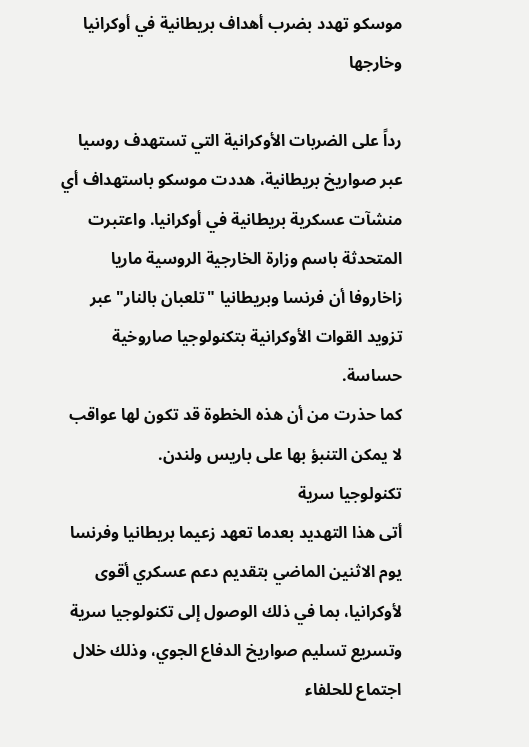موسكو تهدد بضرب أهداف بريطانية في أوكرانيا وخارجها

رداً على الضربات الأوكرانية التي تستهدف روسيا عبر صواريخ بريطانية، هددت موسكو باستهداف أي منشآت عسكرية بريطانية في أوكرانيا. واعتبرت المتحدثة باسم وزارة الخارجية الروسية ماريا زاخاروفا أن فرنسا وبريطانيا "تلعبان بالنار" عبر تزويد القوات الأوكرانية بتكنولوجيا صاروخية حساسة.
كما حذرت من أن هذه الخطوة قد تكون لها عواقب لا يمكن التنبؤ بها على باريس ولندن.
تكنولوجيا سرية
أتى هذا التهديد بعدما تعهد زعيما بريطانيا وفرنسا يوم الاثنين الماضي بتقديم دعم عسكري أقوى لأوكرانيا، بما في ذلك الوصول إلى تكنولوجيا سرية وتسريع تسليم صواريخ الدفاع الجوي، وذلك خلال اجتماع للحلفاء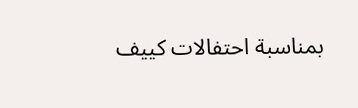بمناسبة احتفالات كييف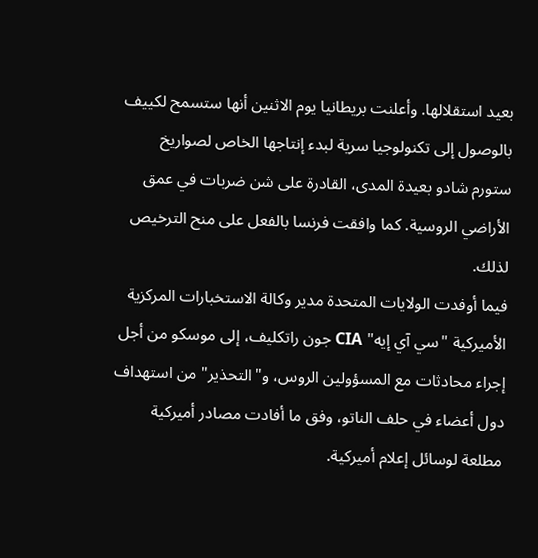بعيد استقلالها. وأعلنت بريطانيا يوم الاثنين أنها ستسمح لكييف بالوصول إلى تكنولوجيا سرية لبدء إنتاجها الخاص لصواريخ ستورم شادو بعيدة المدى، القادرة على شن ضربات في عمق الأراضي الروسية. كما وافقت فرنسا بالفعل على منح الترخيص لذلك.
فيما أوفدت الولايات المتحدة مدير وكالة الاستخبارات المركزية الأميركية "سي آي إيه" CIA جون راتكليف، إلى موسكو من أجل إجراء محادثات مع المسؤولين الروس، و"التحذير" من استهداف دول أعضاء في حلف الناتو، وفق ما أفادت مصادر أميركية مطلعة لوسائل إعلام أميركية.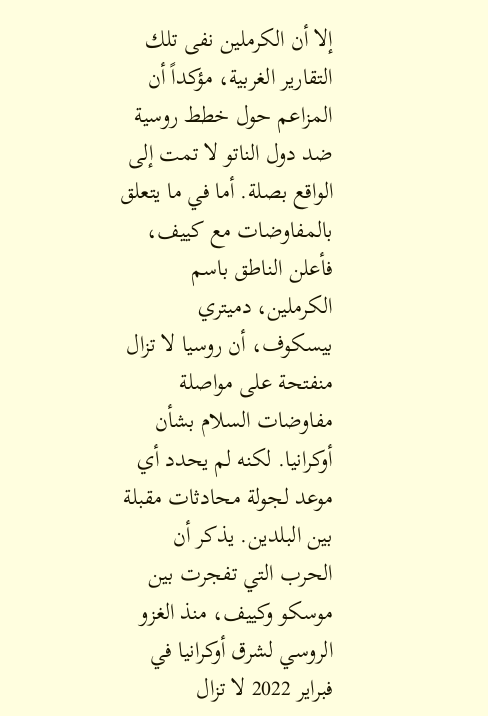إلا أن الكرملين نفى تلك التقارير الغربية، مؤكداً أن المزاعم حول خطط روسية ضد دول الناتو لا تمت إلى الواقع بصلة. أما في ما يتعلق بالمفاوضات مع كييف، فأعلن الناطق باسم الكرملين، دميتري بيسكوف، أن روسيا لا تزال منفتحة على مواصلة مفاوضات السلام بشأن أوكرانيا. لكنه لم يحدد أي موعد لجولة محادثات مقبلة بين البلدين. يذكر أن الحرب التي تفجرت بين موسكو وكييف، منذ الغزو الروسي لشرق أوكرانيا في فبراير 2022 لا تزال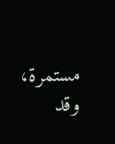مستمرة، وقد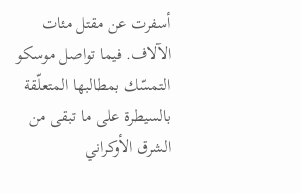أسفرت عن مقتل مئات الآلاف. فيما تواصل موسكو التمسّك بمطالبها المتعلّقة بالسيطرة على ما تبقى من الشرق الأوكراني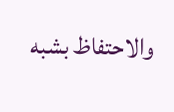والاحتفاظ بشبه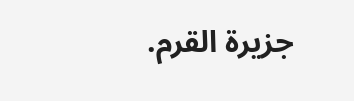جزيرة القرم.